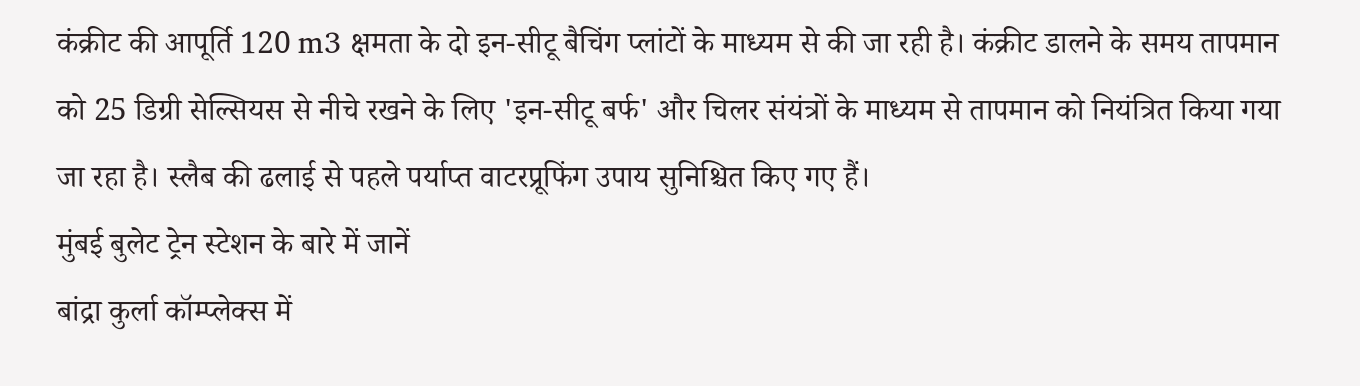कंक्रीट की आपूर्ति 120 m3 क्षमता के दो इन-सीटू बैचिंग प्लांटों के माध्यम से की जा रही है। कंक्रीट डालने के समय तापमान को 25 डिग्री सेल्सियस से नीचे रखने के लिए 'इन-सीटू बर्फ' और चिलर संयंत्रों के माध्यम से तापमान को नियंत्रित किया गया जा रहा है। स्लैब की ढलाई से पहले पर्याप्त वाटरप्रूफिंग उपाय सुनिश्चित किए गए हैं।
मुंबई बुलेट ट्रेन स्टेशन के बारे में जानें
बांद्रा कुर्ला कॉम्प्लेक्स में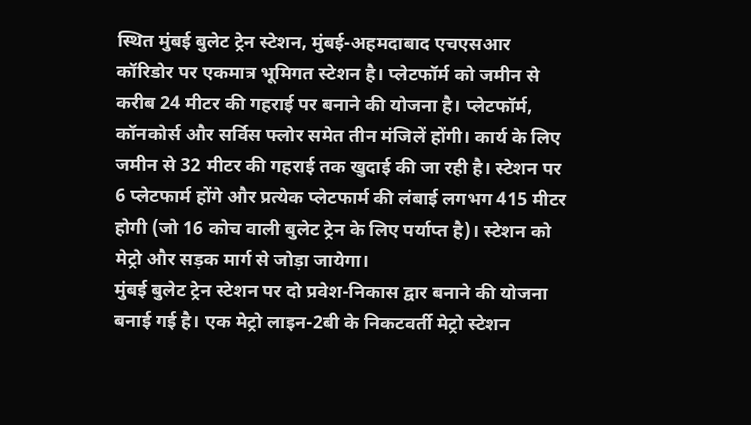स्थित मुंबई बुलेट ट्रेन स्टेशन, मुंबई-अहमदाबाद एचएसआर कॉरिडोर पर एकमात्र भूमिगत स्टेशन है। प्लेटफॉर्म को जमीन से करीब 24 मीटर की गहराई पर बनाने की योजना है। प्लेटफॉर्म, कॉनकोर्स और सर्विस फ्लोर समेत तीन मंजिलें होंगी। कार्य के लिए जमीन से 32 मीटर की गहराई तक खुदाई की जा रही है। स्टेशन पर 6 प्लेटफार्म होंगे और प्रत्येक प्लेटफार्म की लंबाई लगभग 415 मीटर होगी (जो 16 कोच वाली बुलेट ट्रेन के लिए पर्याप्त है)। स्टेशन को मेट्रो और सड़क मार्ग से जोड़ा जायेगा।
मुंबई बुलेट ट्रेन स्टेशन पर दो प्रवेश-निकास द्वार बनाने की योजना बनाई गई है। एक मेट्रो लाइन-2बी के निकटवर्ती मेट्रो स्टेशन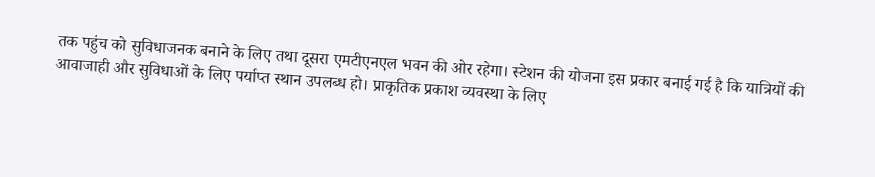तक पहुंच को सुविधाजनक बनाने के लिए तथा दूसरा एमटीएनएल भवन की ओर रहेगा। स्टेशन की योजना इस प्रकार बनाई गई है कि यात्रियों की आवाजाही और सुविधाओं के लिए पर्याप्त स्थान उपलब्ध हो। प्राकृतिक प्रकाश व्यवस्था के लिए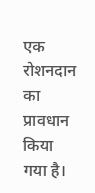एक रोशनदान का प्रावधान किया गया है।